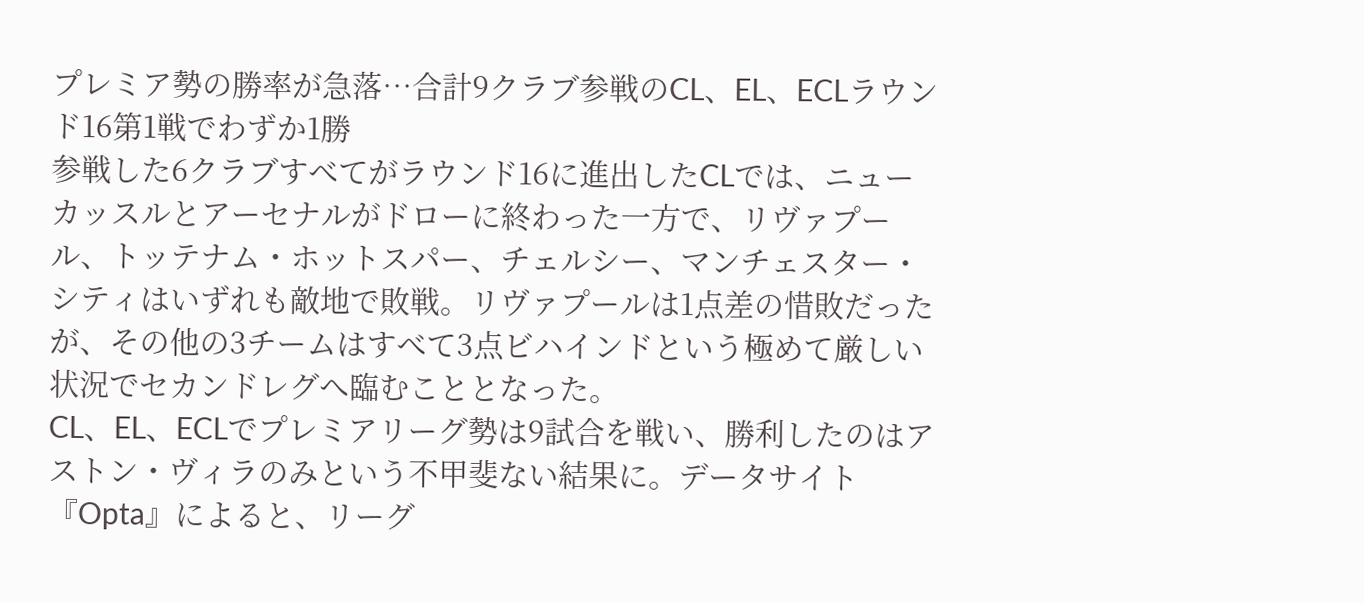プレミア勢の勝率が急落…合計9クラブ参戦のCL、EL、ECLラウンド16第1戦でわずか1勝
参戦した6クラブすべてがラウンド16に進出したCLでは、ニューカッスルとアーセナルがドローに終わった一方で、リヴァプール、トッテナム・ホットスパー、チェルシー、マンチェスター・シティはいずれも敵地で敗戦。リヴァプールは1点差の惜敗だったが、その他の3チームはすべて3点ビハインドという極めて厳しい状況でセカンドレグへ臨むこととなった。
CL、EL、ECLでプレミアリーグ勢は9試合を戦い、勝利したのはアストン・ヴィラのみという不甲斐ない結果に。データサイト『Opta』によると、リーグ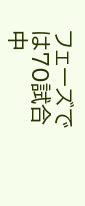フェーズでは70試合中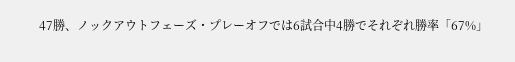47勝、ノックアウトフェーズ・プレーオフでは6試合中4勝でそれぞれ勝率「67%」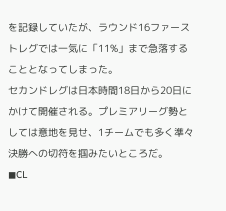を記録していたが、ラウンド16ファーストレグでは一気に「11%」まで急落することとなってしまった。
セカンドレグは日本時間18日から20日にかけて開催される。プレミアリーグ勢としては意地を見せ、1チームでも多く準々決勝への切符を掴みたいところだ。
◼CL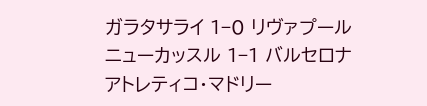ガラタサライ 1−0 リヴァプール
ニューカッスル 1−1 バルセロナ
アトレティコ・マドリー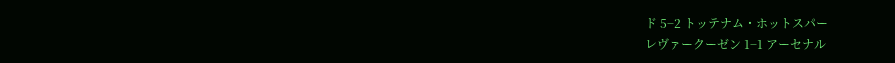ド 5−2 トッテナム・ホットスパー
レヴァークーゼン 1−1 アーセナル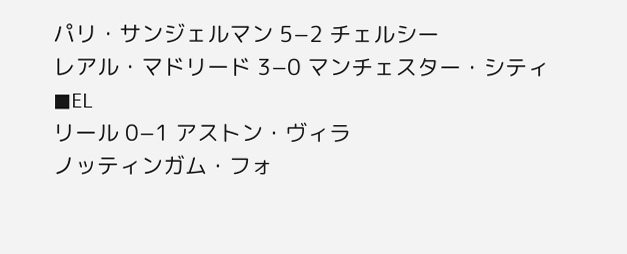パリ・サンジェルマン 5−2 チェルシー
レアル・マドリード 3−0 マンチェスター・シティ
◼EL
リール 0−1 アストン・ヴィラ
ノッティンガム・フォ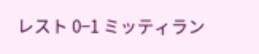レスト 0−1 ミッティラン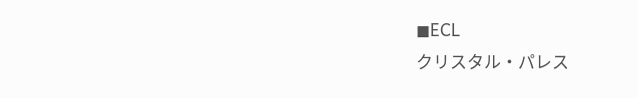◼ECL
クリスタル・パレス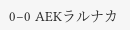0−0 AEKラルナカ